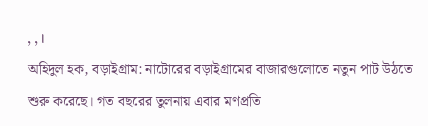, , ।
অহিদুল হক, বড়াইগ্রাম: নাটোরের বড়াইগ্রামের বাজারগুলোতে নতুন পাট উঠতে শুরু করেছে। গত বছরের তুলনায় এবার মণপ্রতি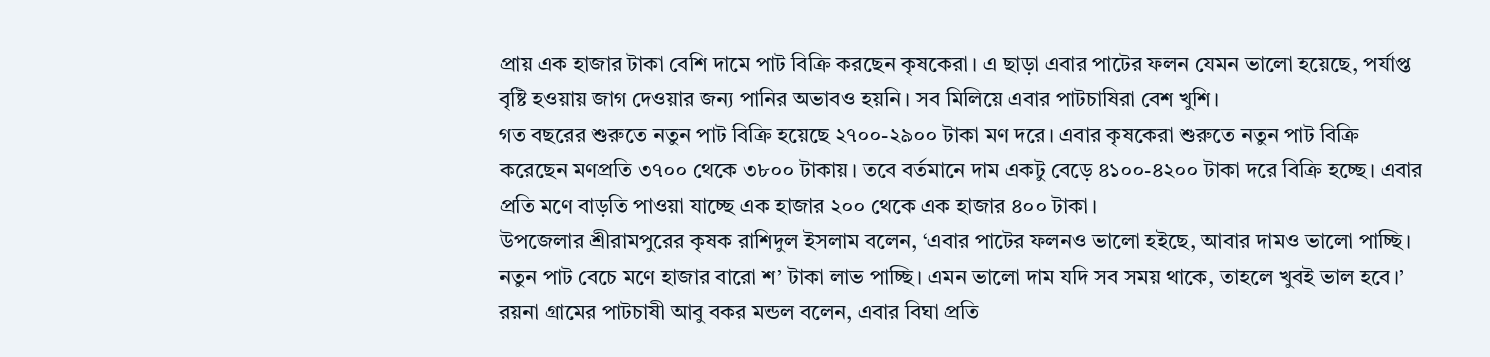প্রায় এক হাজার টাকা বেশি দামে পাট বিক্রি করছেন কৃষকেরা। এ ছাড়া এবার পাটের ফলন যেমন ভালো হয়েছে, পর্যাপ্ত বৃষ্টি হওয়ায় জাগ দেওয়ার জন্য পানির অভাবও হয়নি। সব মিলিয়ে এবার পাটচাষিরা বেশ খুশি।
গত বছরের শুরুতে নতুন পাট বিক্রি হয়েছে ২৭০০-২৯০০ টাকা মণ দরে। এবার কৃষকেরা শুরুতে নতুন পাট বিক্রি করেছেন মণপ্রতি ৩৭০০ থেকে ৩৮০০ টাকায়। তবে বর্তমানে দাম একটু বেড়ে ৪১০০-৪২০০ টাকা দরে বিক্রি হচ্ছে। এবার প্রতি মণে বাড়তি পাওয়া যাচ্ছে এক হাজার ২০০ থেকে এক হাজার ৪০০ টাকা।
উপজেলার শ্রীরামপুরের কৃষক রাশিদুল ইসলাম বলেন, ‘এবার পাটের ফলনও ভালো হইছে, আবার দামও ভালো পাচ্ছি। নতুন পাট বেচে মণে হাজার বারো শ’ টাকা লাভ পাচ্ছি। এমন ভালো দাম যদি সব সময় থাকে, তাহলে খুবই ভাল হবে।’
রয়না গ্রামের পাটচাষী আবু বকর মন্ডল বলেন, এবার বিঘা প্রতি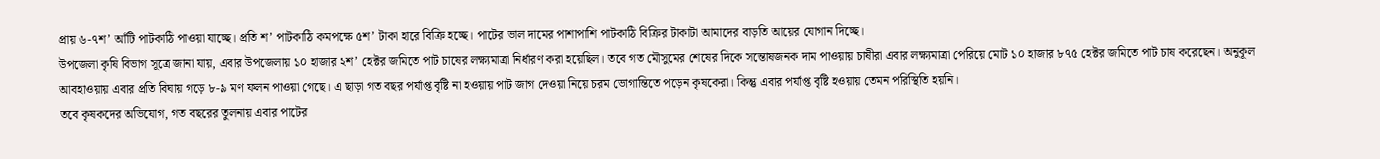প্রায় ৬-৭শ’ আঁটি পাটকাঠি পাওয়া যাচ্ছে। প্রতি শ’ পাটকাঠি কমপক্ষে ৫শ’ টাকা হারে বিক্রি হচ্ছে। পাটের ভাল দামের পাশাপাশি পাটকাঠি বিক্রির টাকাটা আমাদের বাড়তি আয়ের যোগান দিচ্ছে।
উপজেলা কৃষি বিভাগ সূত্রে জানা যায়, এবার উপজেলায় ১০ হাজার ২শ’ হেক্টর জমিতে পাট চাষের লক্ষ্যমাত্রা নির্ধারণ করা হয়েছিল। তবে গত মৌসুমের শেষের দিকে সন্তোষজনক দাম পাওয়ায় চাষীরা এবার লক্ষ্যমাত্রা পেরিয়ে মোট ১০ হাজার ৮৭৫ হেক্টর জমিতে পাট চাষ করেছেন। অনুকূল আবহাওয়ায় এবার প্রতি বিঘায় গড়ে ৮-৯ মণ ফলন পাওয়া গেছে। এ ছাড়া গত বছর পর্যাপ্ত বৃষ্টি না হওয়ায় পাট জাগ দেওয়া নিয়ে চরম ভোগান্তিতে পড়েন কৃষকেরা। কিন্তু এবার পর্যাপ্ত বৃষ্টি হওয়ায় তেমন পরিস্থিতি হয়নি।
তবে কৃষকদের অভিযোগ, গত বছরের তুলনায় এবার পাটের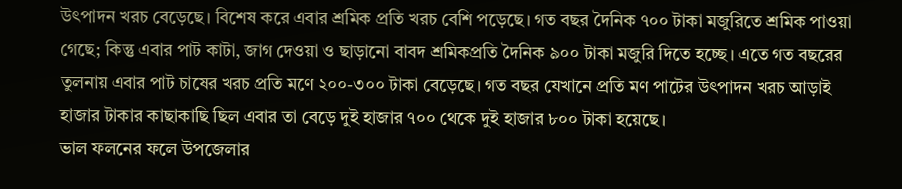উৎপাদন খরচ বেড়েছে। বিশেষ করে এবার শ্রমিক প্রতি খরচ বেশি পড়েছে। গত বছর দৈনিক ৭০০ টাকা মজুরিতে শ্রমিক পাওয়া গেছে; কিন্তু এবার পাট কাটা, জাগ দেওয়া ও ছাড়ানো বাবদ শ্রমিকপ্রতি দৈনিক ৯০০ টাকা মজুরি দিতে হচ্ছে। এতে গত বছরের তুলনায় এবার পাট চাষের খরচ প্রতি মণে ২০০-৩০০ টাকা বেড়েছে। গত বছর যেখানে প্রতি মণ পাটের উৎপাদন খরচ আড়াই হাজার টাকার কাছাকাছি ছিল এবার তা বেড়ে দুই হাজার ৭০০ থেকে দুই হাজার ৮০০ টাকা হয়েছে।
ভাল ফলনের ফলে উপজেলার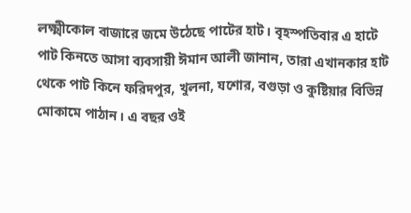লক্ষ্মীকোল বাজারে জমে উঠেছে পাটের হাট। বৃহস্পতিবার এ হাটে পাট কিনতে আসা ব্যবসায়ী ঈমান আলী জানান, তারা এখানকার হাট থেকে পাট কিনে ফরিদপুর, খুলনা, যশোর, বগুড়া ও কুষ্টিয়ার বিভিন্ন মোকামে পাঠান। এ বছর ওই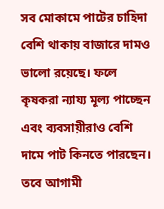সব মোকামে পাটের চাহিদা বেশি থাকায় বাজারে দামও ভালো রয়েছে। ফলে কৃষকরা ন্যায্য মূল্য পাচ্ছেন এবং ব্যবসায়ীরাও বেশি দামে পাট কিনতে পারছেন।
তবে আগামী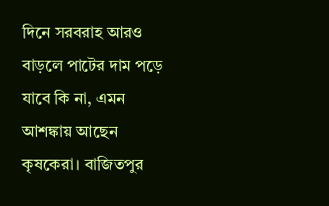দিনে সরবরাহ আরও বাড়লে পাটের দাম পড়ে যাবে কি না, এমন আশঙ্কায় আছেন কৃষকেরা। বাজিতপুর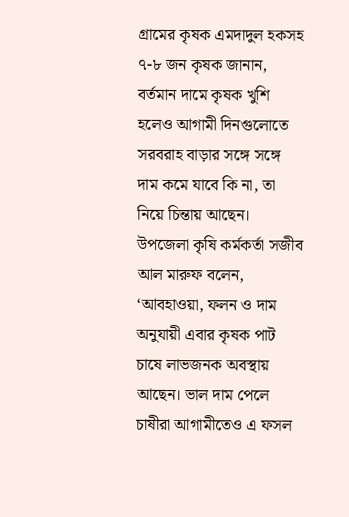গ্রামের কৃষক এমদাদুল হকসহ ৭-৮ জন কৃষক জানান, বর্তমান দামে কৃষক খুশি হলেও আগামী দিনগুলোতে সরবরাহ বাড়ার সঙ্গে সঙ্গে দাম কমে যাবে কি না, তা নিয়ে চিন্তায় আছেন।
উপজেলা কৃষি কর্মকর্তা সজীব আল মারুফ বলেন, ‘আবহাওয়া, ফলন ও দাম অনুযায়ী এবার কৃষক পাট চাষে লাভজনক অবস্থায় আছেন। ভাল দাম পেলে চাষীরা আগামীতেও এ ফসল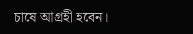চাষে আগ্রহী হবেন।